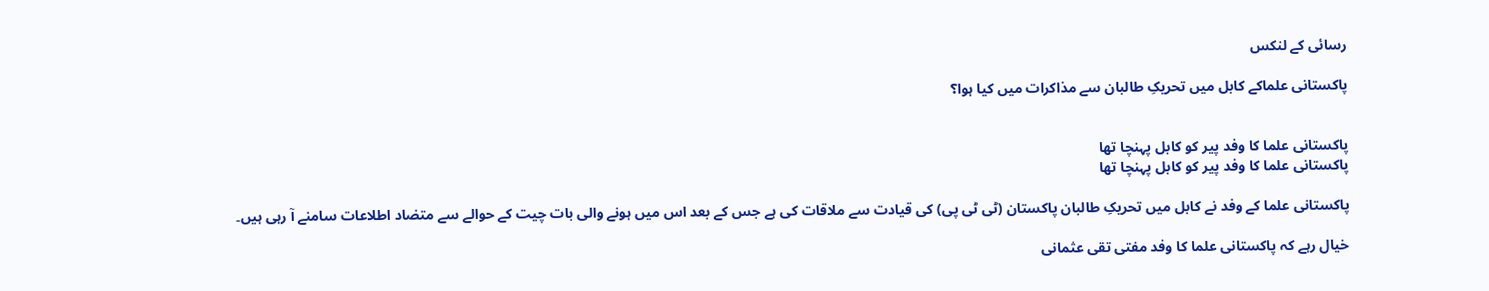رسائی کے لنکس

پاکستانی علماکے کابل میں تحریکِ طالبان سے مذاکرات میں کیا ہوا؟


پاکستانی علما کا وفد پیر کو کابل پہنچا تھا
پاکستانی علما کا وفد پیر کو کابل پہنچا تھا

پاکستانی علما کے وفد نے کابل میں تحریکِ طالبان پاکستان (ٹی ٹی پی) کی قیادت سے ملاقات کی ہے جس کے بعد اس میں ہونے والی بات چیت کے حوالے سے متضاد اطلاعات سامنے آ رہی ہیں۔

خیال رہے کہ پاکستانی علما کا وفد مفتی تقی عثمانی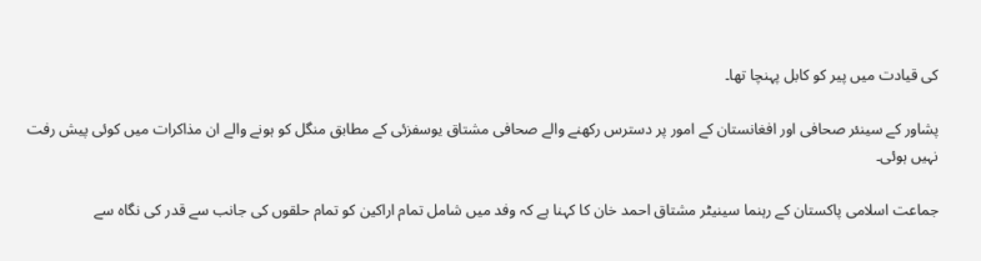کی قیادت میں پیر کو کابل پہنچا تھا۔

پشاور کے سینئر صحافی اور افغانستان کے امور پر دسترس رکھنے والے صحافی مشتاق یوسفزئی کے مطابق منگل کو ہونے والے ان مذاکرات میں کوئی پیش رفت نہیں ہوئی۔

جماعت اسلامی پاکستان کے رہنما سینیٹر مشتاق احمد خان کا کہنا ہے کہ وفد میں شامل تمام اراکین کو تمام حلقوں کی جانب سے قدر کی نگاہ سے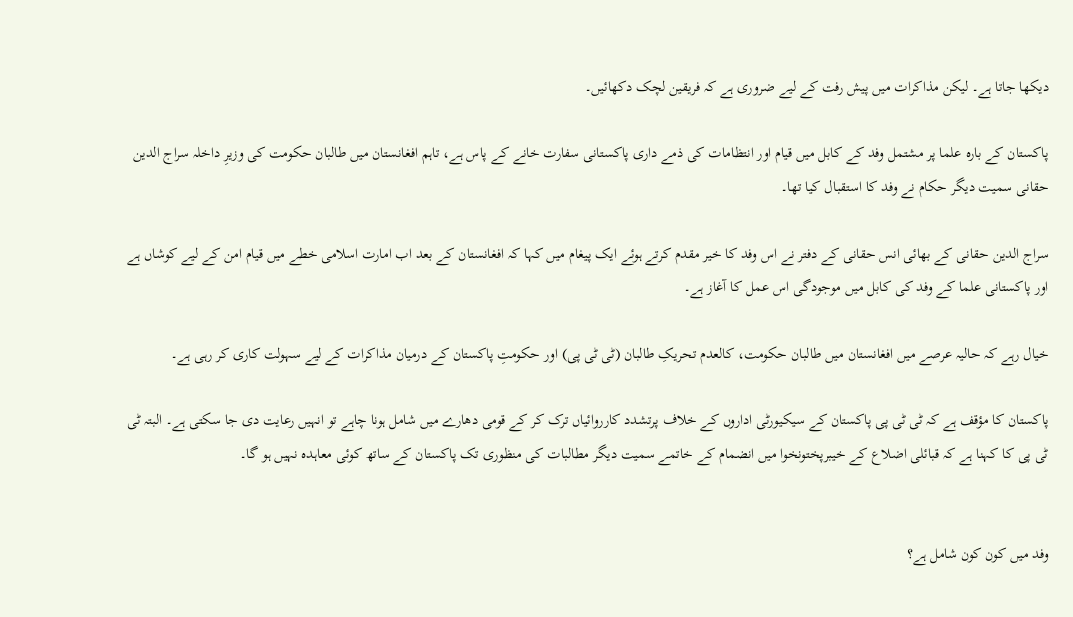دیکھا جاتا ہے۔ لیکن مذاکرات میں پیش رفت کے لیے ضروری ہے کہ فریقین لچک دکھائیں۔

پاکستان کے بارہ علما پر مشتمل وفد کے کابل میں قیام اور انتظامات کی ذمے داری پاکستانی سفارت خانے کے پاس ہے، تاہم افغانستان میں طالبان حکومت کی وزیرِ داخلہ سراج الدین حقانی سمیت دیگر حکام نے وفد کا استقبال کیا تھا۔

سراج الدین حقانی کے بھائی انس حقانی کے دفتر نے اس وفد کا خیر مقدم کرتے ہوئے ایک پیغام میں کہا کہ افغانستان کے بعد اب امارت اسلامی خطے میں قیام امن کے لیے کوشاں ہے اور پاکستانی علما کے وفد کی کابل میں موجودگی اس عمل کا آغاز ہے۔

خیال رہے کہ حالیہ عرصے میں افغانستان میں طالبان حکومت، کالعدم تحریکِ طالبان (ٹی ٹی پی) اور حکومتِ پاکستان کے درمیان مذاکرات کے لیے سہولت کاری کر رہی ہے۔

پاکستان کا مؤقف ہے کہ ٹی ٹی پی پاکستان کے سیکیورٹی اداروں کے خلاف پرتشدد کارروائیاں ترک کر کے قومی دھارے میں شامل ہونا چاہے تو انہیں رعایت دی جا سکتی ہے۔ البتہ ٹی ٹی پی کا کہنا ہے کہ قبائلی اضلاع کے خیبرپختونخوا میں انضمام کے خاتمے سمیت دیگر مطالبات کی منظوری تک پاکستان کے ساتھ کوئی معاہدہ نہیں ہو گا۔


وفد میں کون کون شامل ہے؟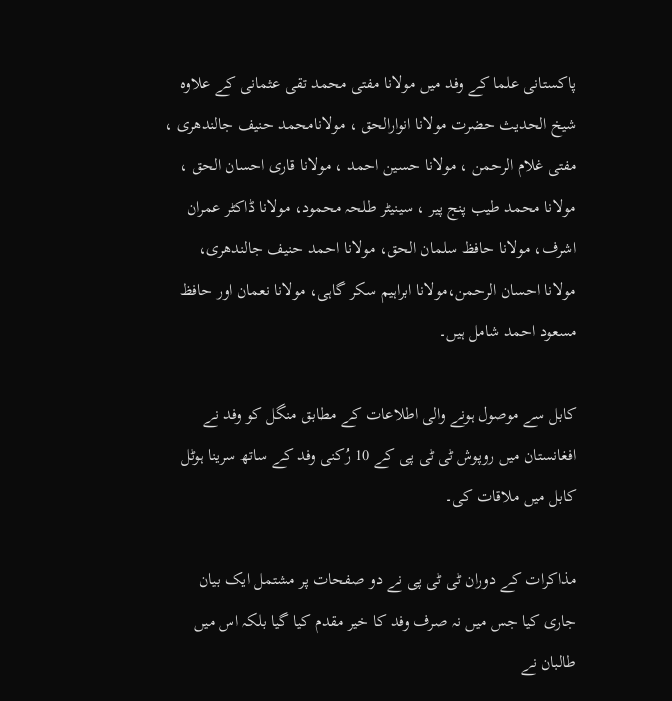پاکستانی علما کے وفد میں مولانا مفتی محمد تقی عثمانی کے علاوہ شیخ الحدیث حضرت مولانا انوارالحق ، مولانامحمد حنیف جالندھری ، مفتی غلام الرحمن ، مولانا حسین احمد ، مولانا قاری احسان الحق ، مولانا محمد طیب پنج پیر ، سینیٹر طلحہ محمود، مولانا ڈاکٹر عمران اشرف، مولانا حافظ سلمان الحق، مولانا احمد حنیف جالندھری، مولانا احسان الرحمن،مولانا ابراہیم سکر گاہی، مولانا نعمان اور حافظ مسعود احمد شامل ہیں۔

کابل سے موصول ہونے والی اطلاعات کے مطابق منگل کو وفد نے افغانستان میں روپوش ٹی ٹی پی کے 10 رُکنی وفد کے ساتھ سرینا ہوٹل کابل میں ملاقات کی۔

مذاکرات کے دوران ٹی ٹی پی نے دو صفحات پر مشتمل ایک بیان جاری کیا جس میں نہ صرف وفد کا خیر مقدم کیا گیا بلکہ اس میں طالبان نے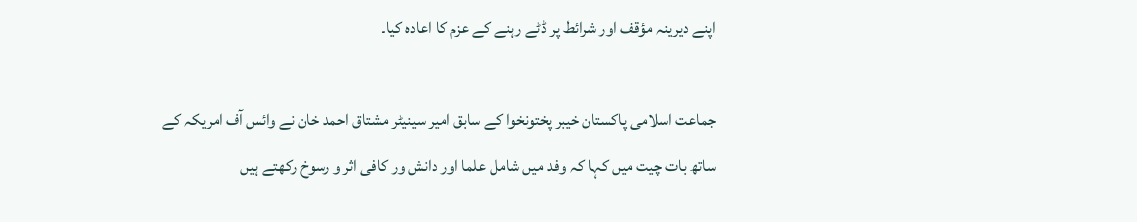اپنے دیرینہ مؤقف اور شرائط پر ڈٹے رہنے کے عزم کا اعادہ کیا۔

جماعت اسلامی پاکستان خیبر پختونخوا کے سابق امیر سینیٹر مشتاق احمد خان نے وائس آف امریکہ کے ساتھ بات چیت میں کہا کہ وفد میں شامل علما اور دانش ور کافی اثر و رسوخ رکھتے ہیں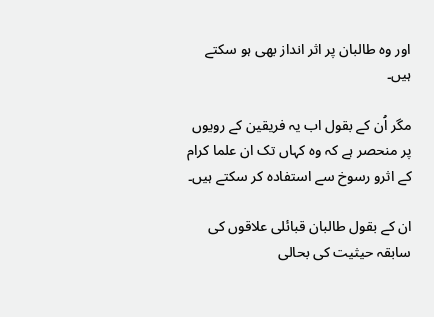اور وہ طالبان پر اثر انداز بھی ہو سکتے ہیں۔

مگر اُن کے بقول اب یہ فریقین کے رویوں پر منحصر ہے کہ وہ کہاں تک ان علما کرام کے اثرو رسوخ سے استفادہ کر سکتے ہیں۔

ان کے بقول طالبان قبائلی علاقوں کی سابقہ حیثیت کی بحالی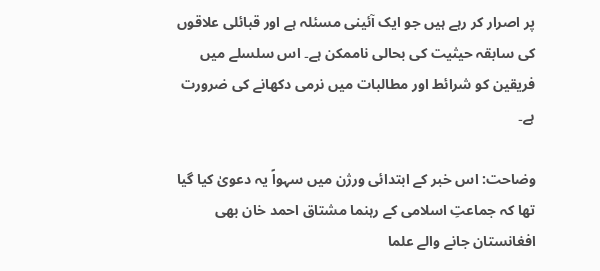پر اصرار کر رہے ہیں جو ایک آئینی مسئلہ ہے اور قبائلی علاقوں کی سابقہ حیثیت کی بحالی ناممکن ہے۔ اس سلسلے میں فریقین کو شرائط اور مطالبات میں نرمی دکھانے کی ضرورت ہے۔

وضاحت: اس خبر کے ابتدائی ورژن میں سہواً یہ دعویٰ کیا گیا تھا کہ جماعتِ اسلامی کے رہنما مشتاق احمد خان بھی افغانستان جانے والے علما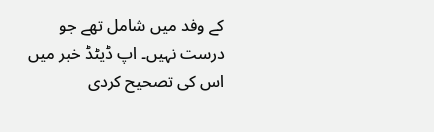کے وفد میں شامل تھے جو درست نہیں۔ اپ ڈیٹڈ خبر میں اس کی تصحیح کردی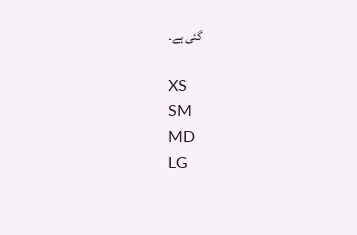گئی ہے۔

XS
SM
MD
LG